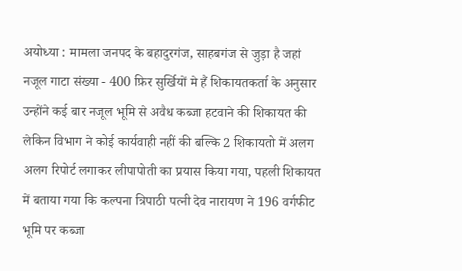अयोध्या : मामला जनपद के बहादुरगंज, साहबगंज से जुड़ा है जहां नजूल गाटा संख्या - 400 फ़िर सुर्खियों मे हैं शिकायतकर्ता के अनुसार उन्होंने कई बार नजूल भूमि से अवैध कब्जा हटवाने की शिकायत की लेकिन विभाग ने कोई कार्यवाही नहीं की बल्कि 2 शिकायतो में अलग अलग रिपोर्ट लगाकर लीपापोती का प्रयास किया गया, पहली शिकायत में बताया गया कि कल्पना त्रिपाठी पत्नी देव नारायण ने 196 वर्गफीट भूमि पर कब्जा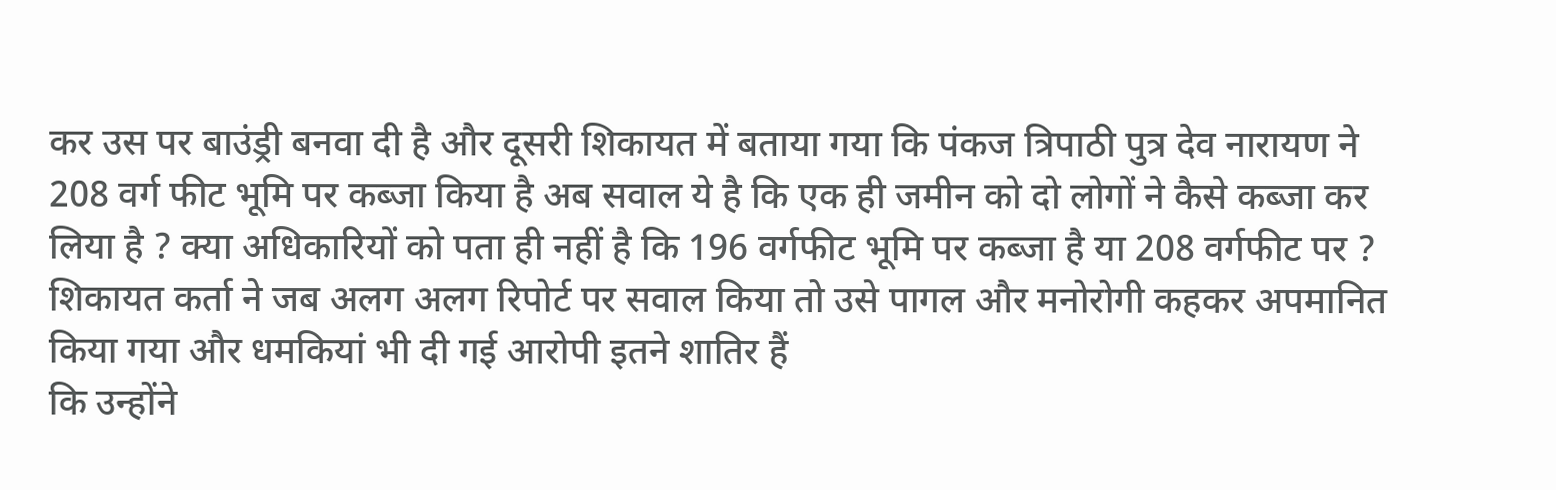कर उस पर बाउंड्री बनवा दी है और दूसरी शिकायत में बताया गया कि पंकज त्रिपाठी पुत्र देव नारायण ने 208 वर्ग फीट भूमि पर कब्जा किया है अब सवाल ये है कि एक ही जमीन को दो लोगों ने कैसे कब्जा कर लिया है ? क्या अधिकारियों को पता ही नहीं है कि 196 वर्गफीट भूमि पर कब्जा है या 208 वर्गफीट पर ? शिकायत कर्ता ने जब अलग अलग रिपोर्ट पर सवाल किया तो उसे पागल और मनोरोगी कहकर अपमानित किया गया और धमकियां भी दी गई आरोपी इतने शातिर हैं
कि उन्होंने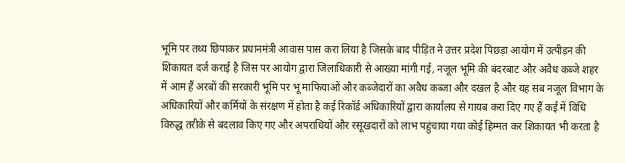भूमि पर तथ्य छिपाकर प्रधानमंत्री आवास पास करा लिया है जिसके बाद पीड़ित ने उत्तर प्रदेश पिछड़ा आयोग में उत्पीड़न की शिकायत दर्ज कराई है जिस पर आयोग द्वारा जिलाधिकारी से आख्या मांगी गई, नजूल भूमि की बंदरबाट और अवैध कब्जे शहर में आम हैं अरबों की सरकारी भूमि पर भू माफियाओं और कब्जेदारों का अवैध कब्जा और दखल है और यह सब नजूल विभाग के अधिकारियों और कर्मियों के संरक्षण में होता है कई रिकॉर्ड अधिकारियों द्वारा कार्यालय से गायब करा दिए गए हैं कई में विधि विरुद्ध तरीके से बदलाव किए गए और अपराधियों और रसूखदारों को लाभ पहुंचाया गया कोई हिम्मत कर शिकायत भी करता है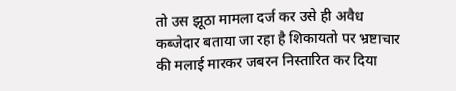तो उस झूठा मामला दर्ज कर उसे ही अवैध कब्जेदार बताया जा रहा है शिकायतो पर भ्रष्टाचार की मलाई मारकर जबरन निस्तारित कर दिया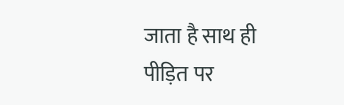जाता है साथ ही पीड़ित पर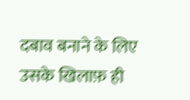दबाव बनाने के लिए उसके खिलाफ़ ही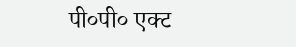पी०पी० एक्ट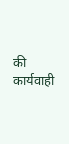की कार्यवाही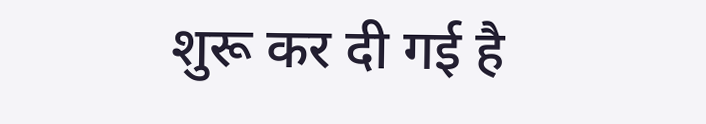शुरू कर दी गई है